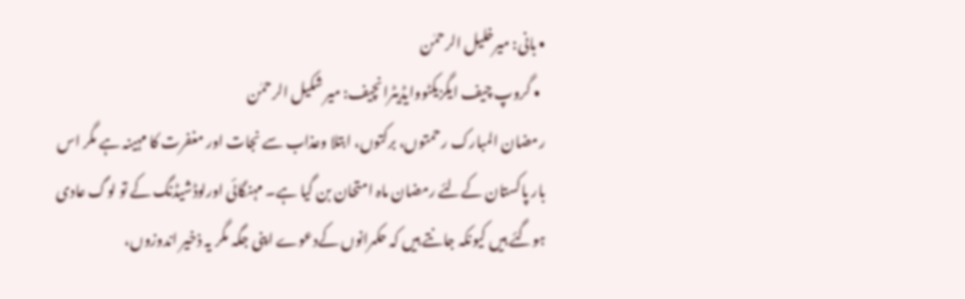• بانی: میرخلیل الرحمٰن
  • گروپ چیف ایگزیکٹووایڈیٹرانچیف: میر شکیل الرحمٰن
رمضان المبارک رحمتوں، برکتوں، ابتلا وعذاب سے نجات اور مغفرت کا مہینہ ہے مگر اس بار پاکستان کےلئے رمضان ماہ امتحان بن گیا ہے۔ مہنگائی اورلوڈشیڈنگ کے تو لوگ عادی ہوگئے ہیں کیونکہ جانتے ہیں کہ حکمرانوں کےدعوے اپنی جگہ مگر یہ ذخیر اندوزوں،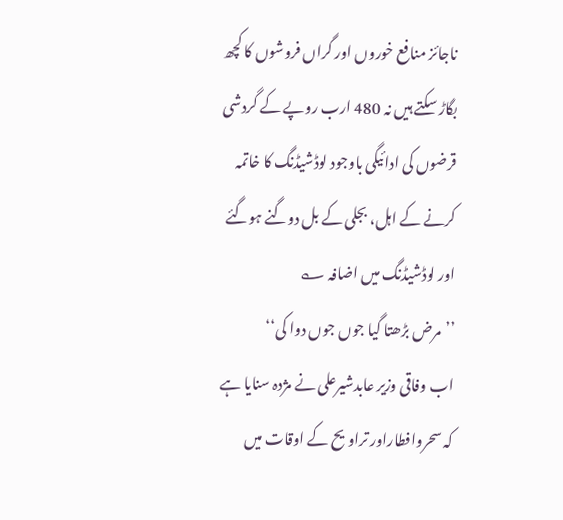ناجائز منافع خوروں اور گراں فروشوں کا کچھ بگاڑ سکتے ہیں نہ 480 ارب روپے کے گردشی قرضوں کی ادائیگی باوجود لوڈشیڈنگ کا خاتمہ کرنے کے اہل، بجلی کے بل دوگنے ہوگئے اور لوڈشیڈنگ میں اضافہ ؎
’’مرض بڑھتا گیا جوں جوں دوا کی‘‘
اب وفاقی وزیر عابدشیرعلی نے مژدہ سنایا ہے کہ سحروافطاراور تراویح کے اوقات میں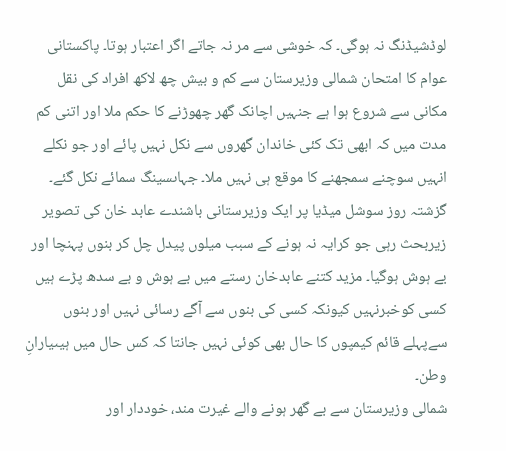لوڈشیڈنگ نہ ہوگی۔ کہ خوشی سے مر نہ جاتے اگر اعتبار ہوتا۔ پاکستانی عوام کا امتحان شمالی وزیرستان سے کم و بیش چھ لاکھ افراد کی نقل مکانی سے شروع ہوا ہے جنہیں اچانک گھر چھوڑنے کا حکم ملا اور اتنی کم مدت میں کہ ابھی تک کئی خاندان گھروں سے نکل نہیں پائے اور جو نکلے انہیں سوچنے سمجھنے کا موقع ہی نہیں ملا۔ جہاںسینگ سمائے نکل گئے۔
گزشتہ روز سوشل میڈیا پر ایک وزیرستانی باشندے عابد خان کی تصویر زیربحث رہی جو کرایہ نہ ہونے کے سبب میلوں پیدل چل کر بنوں پہنچا اور بے ہوش ہوگیا۔ مزید کتنے عابدخان رستے میں بے ہوش و بے سدھ پڑے ہیں کسی کوخبرنہیں کیونکہ کسی کی بنوں سے آگے رسائی نہیں اور بنوں سےپہلے قائم کیمپوں کا حال بھی کوئی نہیں جانتا کہ کس حال میں ہیںیارانِ وطن۔
شمالی وزیرستان سے بے گھر ہونے والے غیرت مند، خوددار اور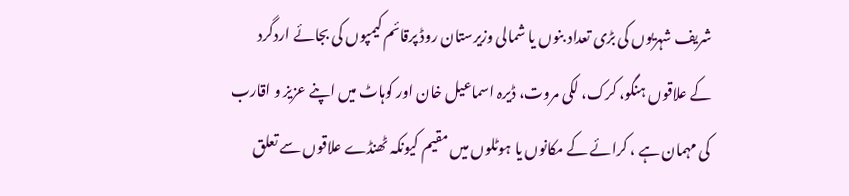شریف شہریوں کی بڑی تعداد بنوں یا شمالی وزیرستان روڈ پرقائم کیمپوں کی بجائے اردگرد کے علاقوں ہنگو، کرک، لکی مروت، ڈیرہ اسماعیل خان اور کوہاٹ میں اپنے عزیز و اقارب کی مہمان ہے ، کرائے کے مکانوں یا ہوٹلوں میں مقیم کیونکہ ٹھنڈے علاقوں سے تعلق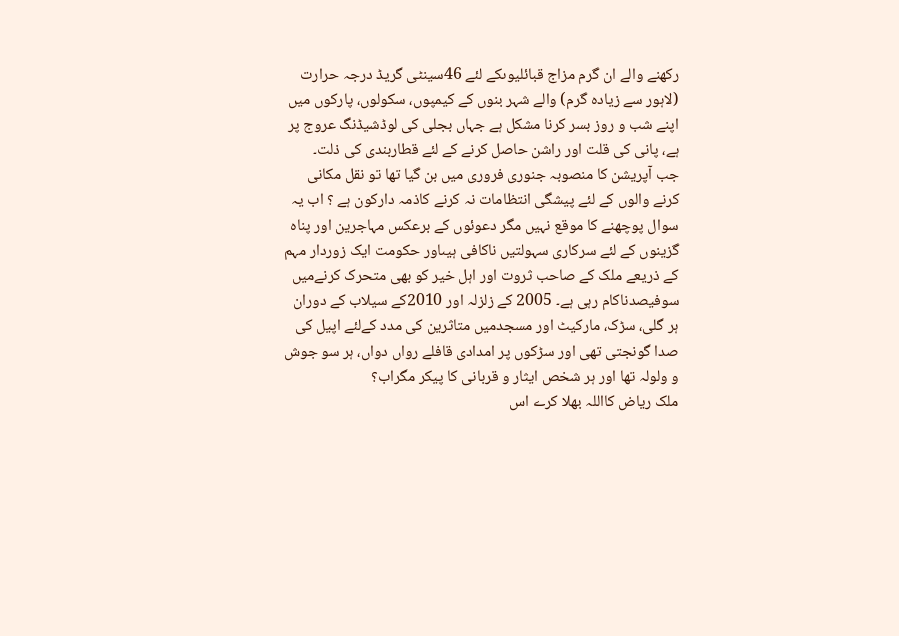رکھنے والے ان گرم مزاج قبائلیوںکے لئے 46سینٹی گریڈ درجہ حرارت (لاہور سے زیادہ گرم) والے شہر بنوں کے کیمپوں، سکولوں، پارکوں میں اپنے شب و روز بسر کرنا مشکل ہے جہاں بجلی کی لوڈشیڈنگ عروج پر ہے، پانی کی قلت اور راشن حاصل کرنے کے لئے قطاربندی کی ذلت۔
جب آپریشن کا منصوبہ جنوری فروری میں بن گیا تھا تو نقل مکانی کرنے والوں کے لئے پیشگی انتظامات نہ کرنے کاذمہ دارکون ہے ؟ اب یہ سوال پوچھنے کا موقع نہیں مگر دعوئوں کے برعکس مہاجرین اور پناہ گزینوں کے لئے سرکاری سہولتیں ناکافی ہیںاور حکومت ایک زوردار مہم کے ذریعے ملک کے صاحب ثروت اور اہل خیر کو بھی متحرک کرنےمیں سوفیصدناکام رہی ہے۔ 2005 کے زلزلہ اور 2010کے سیلاب کے دوران ہر گلی، سڑک، مارکیٹ اور مسجدمیں متاثرین کی مدد کےلئے اپیل کی صدا گونجتی تھی اور سڑکوں پر امدادی قافلے رواں دواں، ہر سو جوش و ولولہ تھا اور ہر شخص ایثار و قربانی کا پیکر مگراب؟
ملک ریاض کااللہ بھلا کرے اس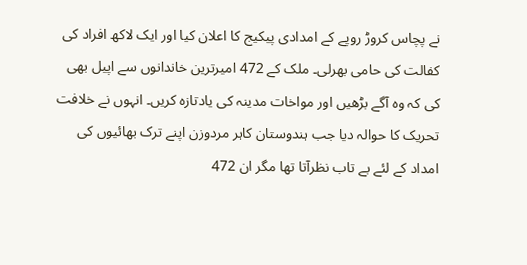نے پچاس کروڑ روپے کے امدادی پیکیج کا اعلان کیا اور ایک لاکھ افراد کی کفالت کی حامی بھرلی۔ ملک کے 472 امیرترین خاندانوں سے اپیل بھی کی کہ وہ آگے بڑھیں اور مواخات مدینہ کی یادتازہ کریں۔ انہوں نے خلافت تحریک کا حوالہ دیا جب ہندوستان کاہر مردوزن اپنے ترک بھائیوں کی امداد کے لئے بے تاب نظرآتا تھا مگر ان 472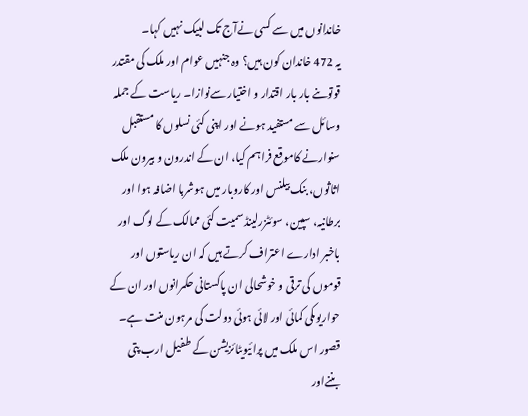خاندانوں میں سے کسی نےآج تک لبیک نہیں کہا۔
یہ 472 خاندان کون ہیں؟ وہ جنہیں عوام اور ملک کی مقتدر قوتوںنے بار بار اقتدار و اختیار سےنوازا۔ ریاست کے جملہ وسائل سے مستفید ہونے اور اپنی کئی نسلوں کا مستقبل سنوارنے کاموقع فراہم کیا، ان کے اندرون و بیرون ملک اثاثوں، بنک بیلنس اور کاروبار میں ہوشربا اضافہ ہوا اور برطانیہ، سپین، سوئٹزرلینڈ سمیت کئی ممالک کے لوگ اور باخبر ادارے اعتراف کرتے ہیں کہ ان ریاستوں اور قوموں کی ترقی و خوشحالی ان پاکستانی حکمرانوں اور ان کے حواریوںکی کمائی اور لائی ہوئی دولت کی مرہون منت ہے۔
قصور اس ملک میں پرائیویٹائزیشن کے طفیل ارب پتی بننےاور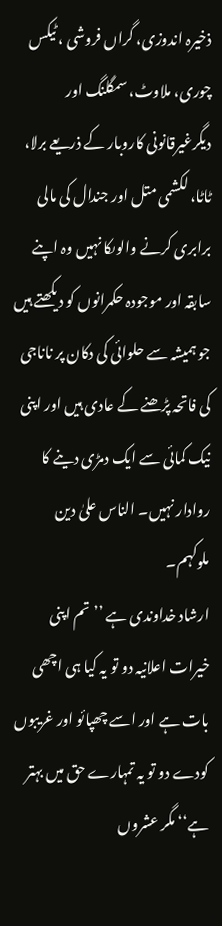ذخیرہ اندوزی، گراں فروشی ، ٹیکس چوری، ملاوٹ، سمگلنگ اور دیگرغیرقانونی کاروبار کے ذریعے برلا، ٹاٹا، لکشمی متل اور جندال کی مالی برابری کرنے والوںکا نہیں وہ اپنے سابقہ اور موجودہ حکمرانوں کو دیکھتے ہیں جو ہمیشہ سے حلوائی کی دکان پر ناناجی کی فاتحہ پڑھنے کے عادی ہیں اور اپنی نیک کمائی سے ایک دمڑی دینے کا روادار نہیں۔ الناس علیٰ دین ملوکہم۔
ارشاد خداوندی ہے ’’تم اپنی خیرات اعلانیہ دو تو یہ کیا ہی اچھی بات ہے اور اسے چھپائو اور غریبوں کودے دو تو یہ تمہارے حق میں بہتر ہے‘‘ مگر عشروں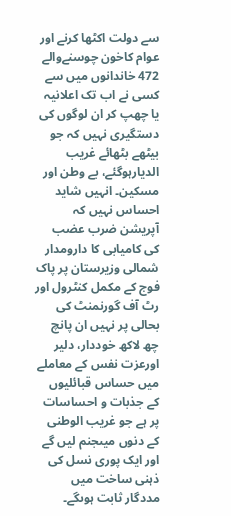سے دولت اکٹھا کرنے اور عوام کاخون چوسنےوالے 472 خاندانوں میں سے کسی نے اب تک اعلانیہ یا چھپ کر ان لوگوں کی دستگیری نہیں کہ جو بیٹھے بٹھائے غریب الدیارہوگئے، بے وطن اور مسکین۔ انہیں شاید احساس نہیں کہ آپریشن ضرب عضب کی کامیابی کا دارومدار شمالی وزیرستان پر پاک فوج کے مکمل کنٹرول اور رٹ آف گورنمنٹ کی بحالی پر نہیں ان پانچ چھ لاکھ خوددار، دلیر اورعزت نفس کے معاملے میں حساس قبائلیوں کے جذبات و احساسات پر ہے جو غریب الوطنی کے دنوں میںجنم لیں گے اور ایک پوری نسل کی ذہنی ساخت میں مددگار ثابت ہوںگے۔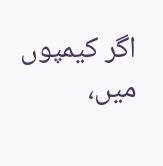اگر کیمپوں میں،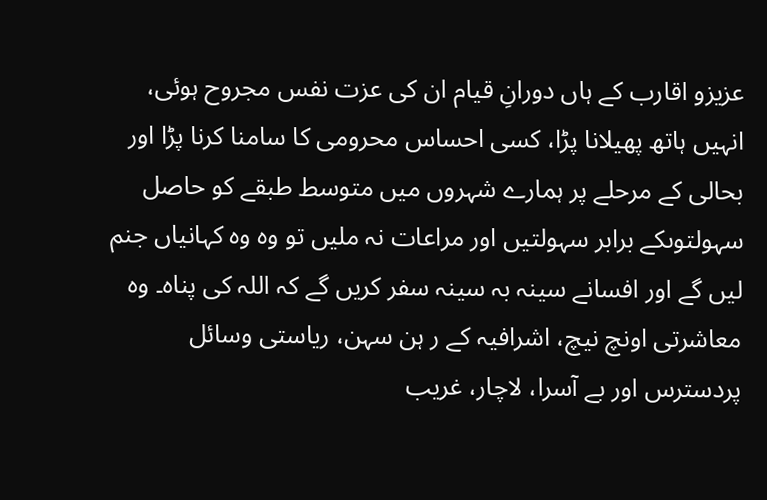عزیزو اقارب کے ہاں دورانِ قیام ان کی عزت نفس مجروح ہوئی، انہیں ہاتھ پھیلانا پڑا، کسی احساس محرومی کا سامنا کرنا پڑا اور بحالی کے مرحلے پر ہمارے شہروں میں متوسط طبقے کو حاصل سہولتوںکے برابر سہولتیں اور مراعات نہ ملیں تو وہ وہ کہانیاں جنم لیں گے اور افسانے سینہ بہ سینہ سفر کریں گے کہ اللہ کی پناہ۔ وہ معاشرتی اونچ نیچ، اشرافیہ کے ر ہن سہن، ریاستی وسائل پردسترس اور بے آسرا، لاچار، غریب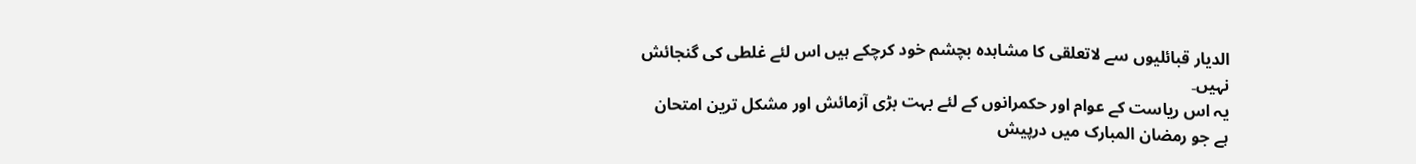الدیار قبائلیوں سے لاتعلقی کا مشاہدہ بچشم خود کرچکے ہیں اس لئے غلطی کی گنجائش نہیں۔
یہ اس ریاست کے عوام اور حکمرانوں کے لئے بہت بڑی آزمائش اور مشکل ترین امتحان ہے جو رمضان المبارک میں درپیش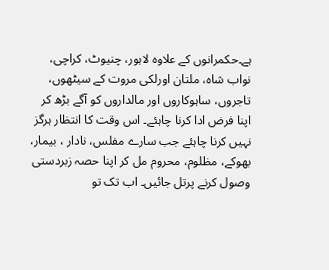ہے۔حکمرانوں کے علاوہ لاہور، چنیوٹ، کراچی، نواب شاہ، ملتان اورلکی مروت کے سیٹھوں، تاجروں، ساہوکاروں اور مالداروں کو آگے بڑھ کر اپنا فرض ادا کرنا چاہئے۔ اس وقت کا انتظار ہرگز نہیں کرنا چاہئے جب سارے مفلس، نادار ، بیمار، بھوکے، مظلوم، محروم مل کر اپنا حصہ زبردستی وصول کرنے پرتل جائیں۔ اب تک تو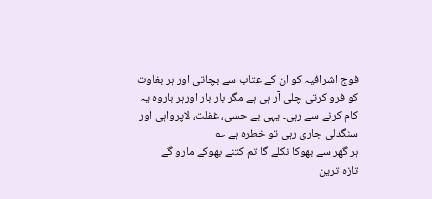فوج اشرافیہ کو ان کے عتاب سے بچاتی اور ہر بغاوت کو فرو کرتی چلی آر ہی ہے مگر بار بار اورہر باروہ یہ کام کرنے سے رہی۔ یہی بے حسی، غفلت، لاپرواہی اور سنگدلی جاری رہی تو خطرہ ہے ؎
ہر گھر سے بھوکا نکلے گا تم کتنے بھوکے مارو گے
تازہ ترین